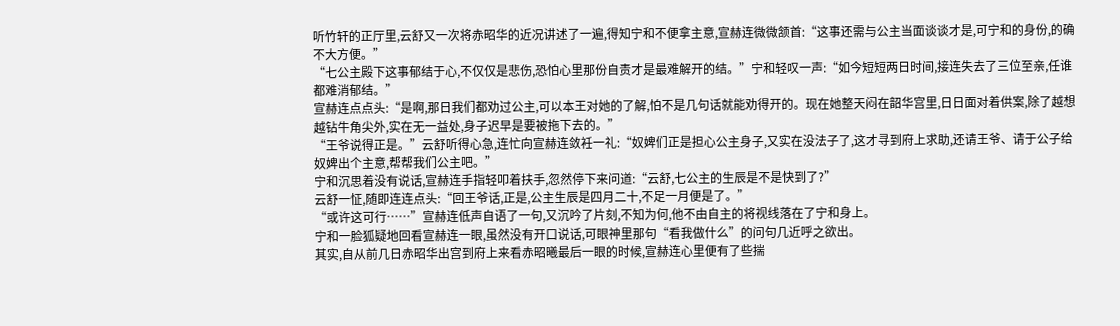听竹轩的正厅里,云舒又一次将赤昭华的近况讲述了一遍,得知宁和不便拿主意,宣赫连微微颔首:“这事还需与公主当面谈谈才是,可宁和的身份,的确不大方便。”
“七公主殿下这事郁结于心,不仅仅是悲伤,恐怕心里那份自责才是最难解开的结。”宁和轻叹一声:“如今短短两日时间,接连失去了三位至亲,任谁都难消郁结。”
宣赫连点点头:“是啊,那日我们都劝过公主,可以本王对她的了解,怕不是几句话就能劝得开的。现在她整天闷在韶华宫里,日日面对着供案,除了越想越钻牛角尖外,实在无一益处,身子迟早是要被拖下去的。”
“王爷说得正是。”云舒听得心急,连忙向宣赫连敛衽一礼:“奴婢们正是担心公主身子,又实在没法子了,这才寻到府上求助,还请王爷、请于公子给奴婢出个主意,帮帮我们公主吧。”
宁和沉思着没有说话,宣赫连手指轻叩着扶手,忽然停下来问道:“云舒,七公主的生辰是不是快到了?”
云舒一怔,随即连连点头:“回王爷话,正是,公主生辰是四月二十,不足一月便是了。”
“或许这可行……”宣赫连低声自语了一句,又沉吟了片刻,不知为何,他不由自主的将视线落在了宁和身上。
宁和一脸狐疑地回看宣赫连一眼,虽然没有开口说话,可眼神里那句“看我做什么”的问句几近呼之欲出。
其实,自从前几日赤昭华出宫到府上来看赤昭曦最后一眼的时候,宣赫连心里便有了些揣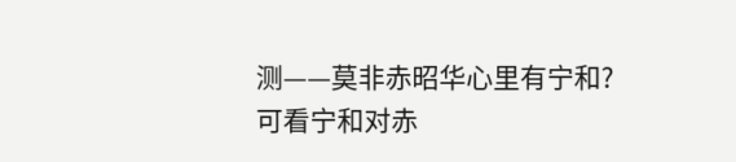测——莫非赤昭华心里有宁和?
可看宁和对赤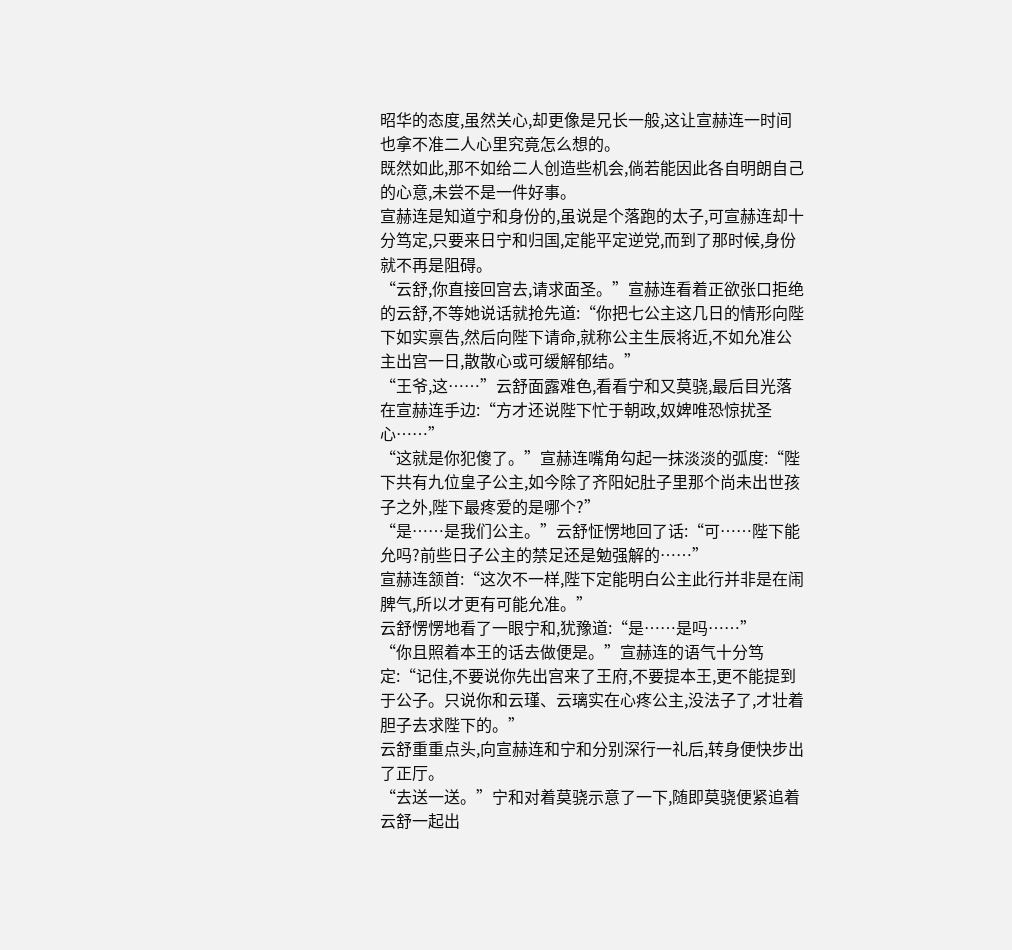昭华的态度,虽然关心,却更像是兄长一般,这让宣赫连一时间也拿不准二人心里究竟怎么想的。
既然如此,那不如给二人创造些机会,倘若能因此各自明朗自己的心意,未尝不是一件好事。
宣赫连是知道宁和身份的,虽说是个落跑的太子,可宣赫连却十分笃定,只要来日宁和归国,定能平定逆党,而到了那时候,身份就不再是阻碍。
“云舒,你直接回宫去,请求面圣。”宣赫连看着正欲张口拒绝的云舒,不等她说话就抢先道:“你把七公主这几日的情形向陛下如实禀告,然后向陛下请命,就称公主生辰将近,不如允准公主出宫一日,散散心或可缓解郁结。”
“王爷,这……”云舒面露难色,看看宁和又莫骁,最后目光落在宣赫连手边:“方才还说陛下忙于朝政,奴婢唯恐惊扰圣心……”
“这就是你犯傻了。”宣赫连嘴角勾起一抹淡淡的弧度:“陛下共有九位皇子公主,如今除了齐阳妃肚子里那个尚未出世孩子之外,陛下最疼爱的是哪个?”
“是……是我们公主。”云舒怔愣地回了话:“可……陛下能允吗?前些日子公主的禁足还是勉强解的……”
宣赫连颔首:“这次不一样,陛下定能明白公主此行并非是在闹脾气,所以才更有可能允准。”
云舒愣愣地看了一眼宁和,犹豫道:“是……是吗……”
“你且照着本王的话去做便是。”宣赫连的语气十分笃定:“记住,不要说你先出宫来了王府,不要提本王,更不能提到于公子。只说你和云瑾、云璃实在心疼公主,没法子了,才壮着胆子去求陛下的。”
云舒重重点头,向宣赫连和宁和分别深行一礼后,转身便快步出了正厅。
“去送一送。”宁和对着莫骁示意了一下,随即莫骁便紧追着云舒一起出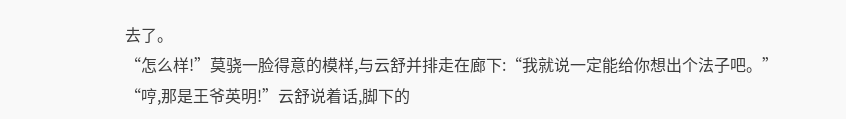去了。
“怎么样!”莫骁一脸得意的模样,与云舒并排走在廊下:“我就说一定能给你想出个法子吧。”
“哼,那是王爷英明!”云舒说着话,脚下的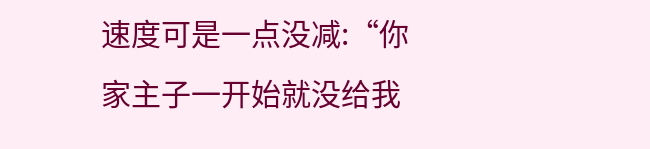速度可是一点没减:“你家主子一开始就没给我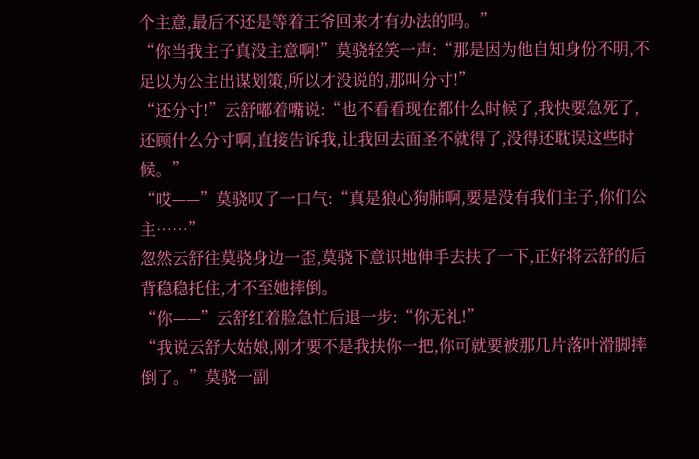个主意,最后不还是等着王爷回来才有办法的吗。”
“你当我主子真没主意啊!”莫骁轻笑一声:“那是因为他自知身份不明,不足以为公主出谋划策,所以才没说的,那叫分寸!”
“还分寸!”云舒嘟着嘴说:“也不看看现在都什么时候了,我快要急死了,还顾什么分寸啊,直接告诉我,让我回去面圣不就得了,没得还耽误这些时候。”
“哎——”莫骁叹了一口气:“真是狼心狗肺啊,要是没有我们主子,你们公主……”
忽然云舒往莫骁身边一歪,莫骁下意识地伸手去扶了一下,正好将云舒的后背稳稳托住,才不至她摔倒。
“你——”云舒红着脸急忙后退一步:“你无礼!”
“我说云舒大姑娘,刚才要不是我扶你一把,你可就要被那几片落叶滑脚摔倒了。”莫骁一副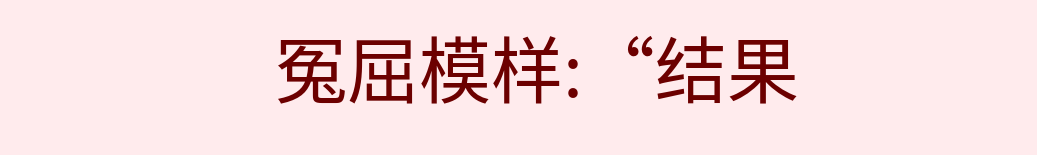冤屈模样:“结果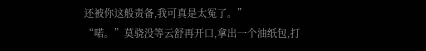还被你这般责备,我可真是太冤了。”
“喏。”莫骁没等云舒再开口,拿出一个油纸包,打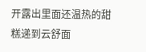开露出里面还温热的甜糕递到云舒面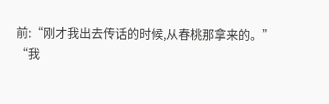前:“刚才我出去传话的时候,从春桃那拿来的。”
“我